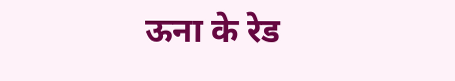ऊना के रेड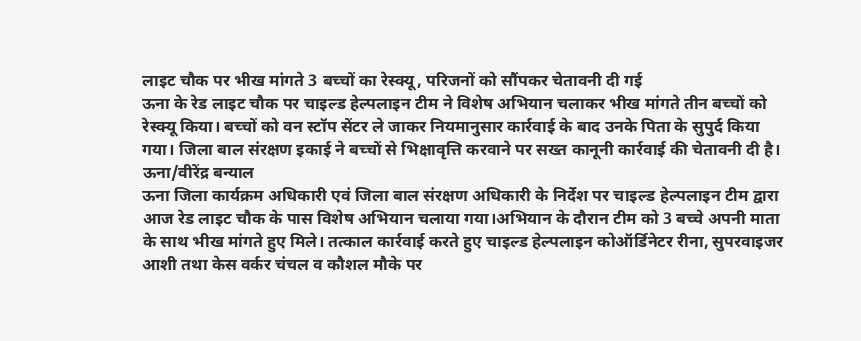लाइट चौक पर भीख मांगते 3 बच्चों का रेस्क्यू, परिजनों को सौंपकर चेतावनी दी गई
ऊना के रेड लाइट चौक पर चाइल्ड हेल्पलाइन टीम ने विशेष अभियान चलाकर भीख मांगते तीन बच्चों को रेस्क्यू किया। बच्चों को वन स्टॉप सेंटर ले जाकर नियमानुसार कार्रवाई के बाद उनके पिता के सुपुर्द किया गया। जिला बाल संरक्षण इकाई ने बच्चों से भिक्षावृत्ति करवाने पर सख्त कानूनी कार्रवाई की चेतावनी दी है।
ऊना/वीरेंद्र बन्याल
ऊना जिला कार्यक्रम अधिकारी एवं जिला बाल संरक्षण अधिकारी के निर्देश पर चाइल्ड हेल्पलाइन टीम द्वारा आज रेड लाइट चौक के पास विशेष अभियान चलाया गया।अभियान के दौरान टीम को 3 बच्चे अपनी माता के साथ भीख मांगते हुए मिले। तत्काल कार्रवाई करते हुए चाइल्ड हेल्पलाइन कोऑर्डिनेटर रीना, सुपरवाइजर आशी तथा केस वर्कर चंचल व कौशल मौके पर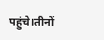पहुंचे।तीनों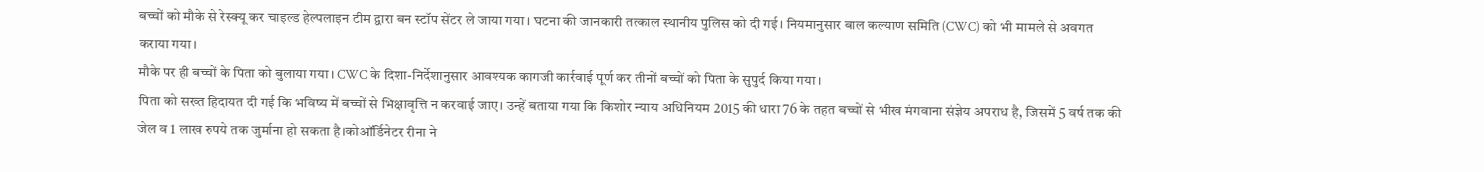बच्चों को मौके से रेस्क्यू कर चाइल्ड हेल्पलाइन टीम द्वारा बन स्टॉप सेंटर ले जाया गया। घटना की जानकारी तत्काल स्थानीय पुलिस को दी गई। नियमानुसार बाल कल्याण समिति (CWC) को भी मामले से अवगत कराया गया।
मौके पर ही बच्चों के पिता को बुलाया गया। CWC के दिशा-निर्देशानुसार आवश्यक कागजी कार्रवाई पूर्ण कर तीनों बच्चों को पिता के सुपुर्द किया गया।
पिता को सख्त हिदायत दी गई कि भविष्य में बच्चों से भिक्षावृत्ति न करवाई जाए। उन्हें बताया गया कि किशोर न्याय अधिनियम 2015 की धारा 76 के तहत बच्चों से भीख मंगवाना संज्ञेय अपराध है, जिसमें 5 वर्ष तक की जेल व 1 लाख रुपये तक जुर्माना हो सकता है।कोऑर्डिनेटर रीना ने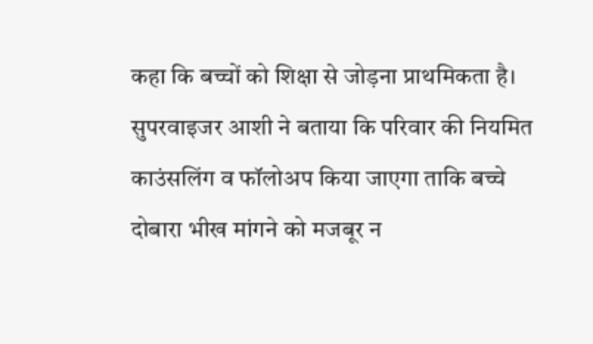कहा कि बच्चों को शिक्षा से जोड़ना प्राथमिकता है। सुपरवाइजर आशी ने बताया कि परिवार की नियमित काउंसलिंग व फॉलोअप किया जाएगा ताकि बच्चे दोबारा भीख मांगने को मजबूर न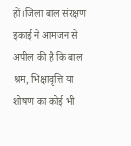हों।जिला बाल संरक्षण इकाई ने आमजन से अपील की है कि बाल श्रम, भिक्षावृत्ति या शोषण का कोई भी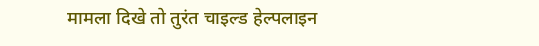मामला दिखे तो तुरंत चाइल्ड हेल्पलाइन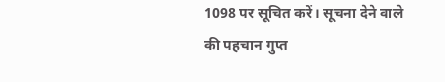1098 पर सूचित करें। सूचना देने वाले की पहचान गुप्त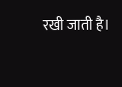रखी जाती है।